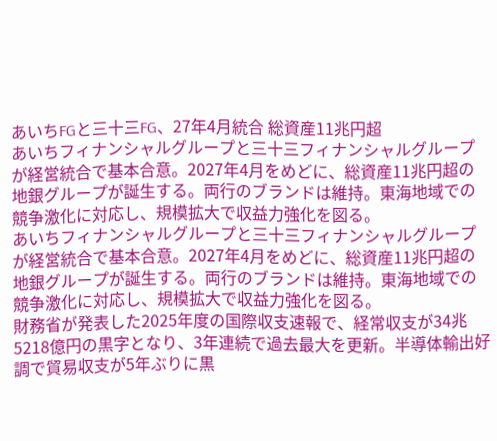あいちFGと三十三FG、27年4月統合 総資産11兆円超
あいちフィナンシャルグループと三十三フィナンシャルグループが経営統合で基本合意。2027年4月をめどに、総資産11兆円超の地銀グループが誕生する。両行のブランドは維持。東海地域での競争激化に対応し、規模拡大で収益力強化を図る。
あいちフィナンシャルグループと三十三フィナンシャルグループが経営統合で基本合意。2027年4月をめどに、総資産11兆円超の地銀グループが誕生する。両行のブランドは維持。東海地域での競争激化に対応し、規模拡大で収益力強化を図る。
財務省が発表した2025年度の国際収支速報で、経常収支が34兆5218億円の黒字となり、3年連続で過去最大を更新。半導体輸出好調で貿易収支が5年ぶりに黒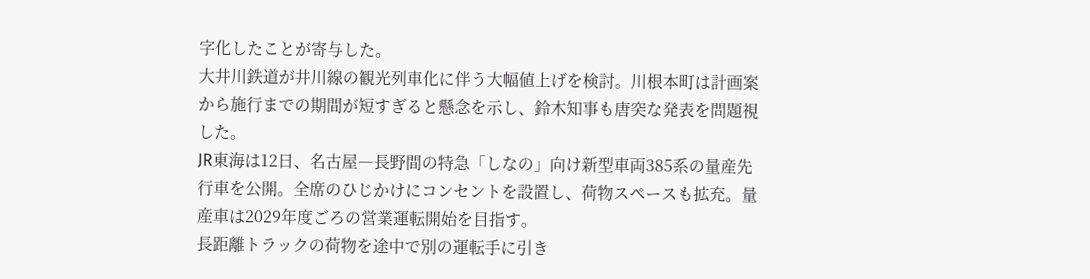字化したことが寄与した。
大井川鉄道が井川線の観光列車化に伴う大幅値上げを検討。川根本町は計画案から施行までの期間が短すぎると懸念を示し、鈴木知事も唐突な発表を問題視した。
JR東海は12日、名古屋―長野間の特急「しなの」向け新型車両385系の量産先行車を公開。全席のひじかけにコンセントを設置し、荷物スペースも拡充。量産車は2029年度ごろの営業運転開始を目指す。
長距離トラックの荷物を途中で別の運転手に引き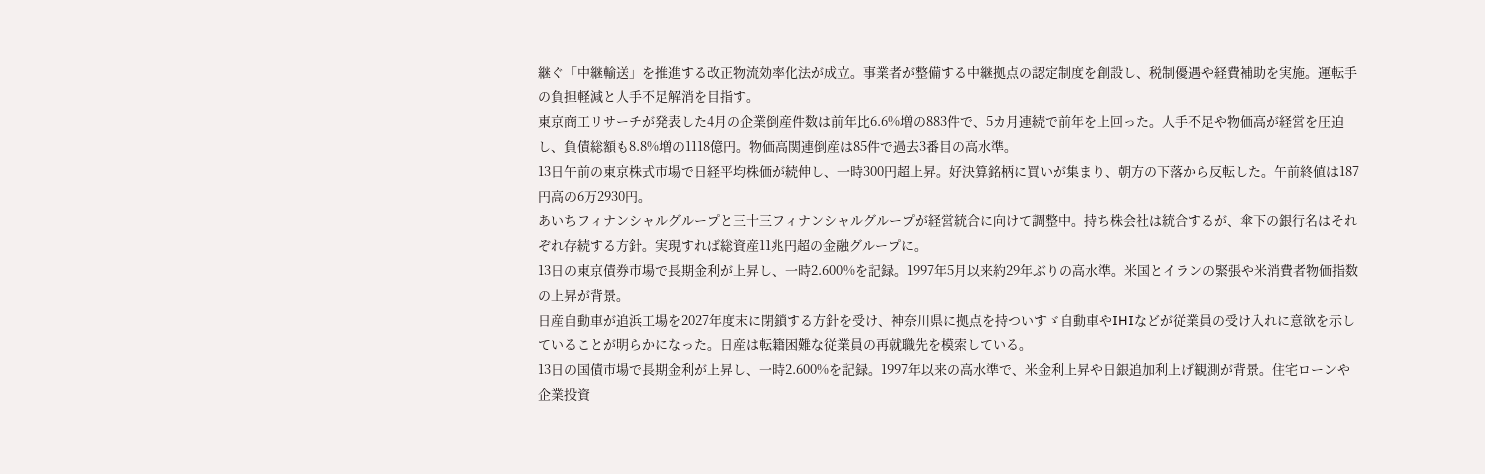継ぐ「中継輸送」を推進する改正物流効率化法が成立。事業者が整備する中継拠点の認定制度を創設し、税制優遇や経費補助を実施。運転手の負担軽減と人手不足解消を目指す。
東京商工リサーチが発表した4月の企業倒産件数は前年比6.6%増の883件で、5カ月連続で前年を上回った。人手不足や物価高が経営を圧迫し、負債総額も8.8%増の1118億円。物価高関連倒産は85件で過去3番目の高水準。
13日午前の東京株式市場で日経平均株価が続伸し、一時300円超上昇。好決算銘柄に買いが集まり、朝方の下落から反転した。午前終値は187円高の6万2930円。
あいちフィナンシャルグループと三十三フィナンシャルグループが経営統合に向けて調整中。持ち株会社は統合するが、傘下の銀行名はそれぞれ存続する方針。実現すれば総資産11兆円超の金融グループに。
13日の東京債券市場で長期金利が上昇し、一時2.600%を記録。1997年5月以来約29年ぶりの高水準。米国とイランの緊張や米消費者物価指数の上昇が背景。
日産自動車が追浜工場を2027年度末に閉鎖する方針を受け、神奈川県に拠点を持ついすゞ自動車やIHIなどが従業員の受け入れに意欲を示していることが明らかになった。日産は転籍困難な従業員の再就職先を模索している。
13日の国債市場で長期金利が上昇し、一時2.600%を記録。1997年以来の高水準で、米金利上昇や日銀追加利上げ観測が背景。住宅ローンや企業投資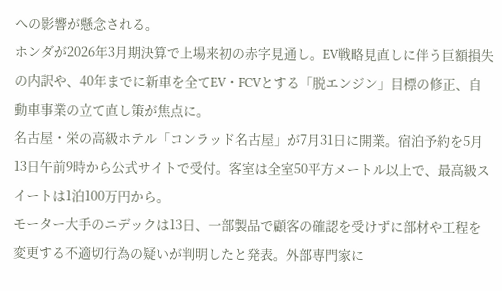への影響が懸念される。
ホンダが2026年3月期決算で上場来初の赤字見通し。EV戦略見直しに伴う巨額損失の内訳や、40年までに新車を全てEV・FCVとする「脱エンジン」目標の修正、自動車事業の立て直し策が焦点に。
名古屋・栄の高級ホテル「コンラッド名古屋」が7月31日に開業。宿泊予約を5月13日午前9時から公式サイトで受付。客室は全室50平方メートル以上で、最高級スイートは1泊100万円から。
モーター大手のニデックは13日、一部製品で顧客の確認を受けずに部材や工程を変更する不適切行為の疑いが判明したと発表。外部専門家に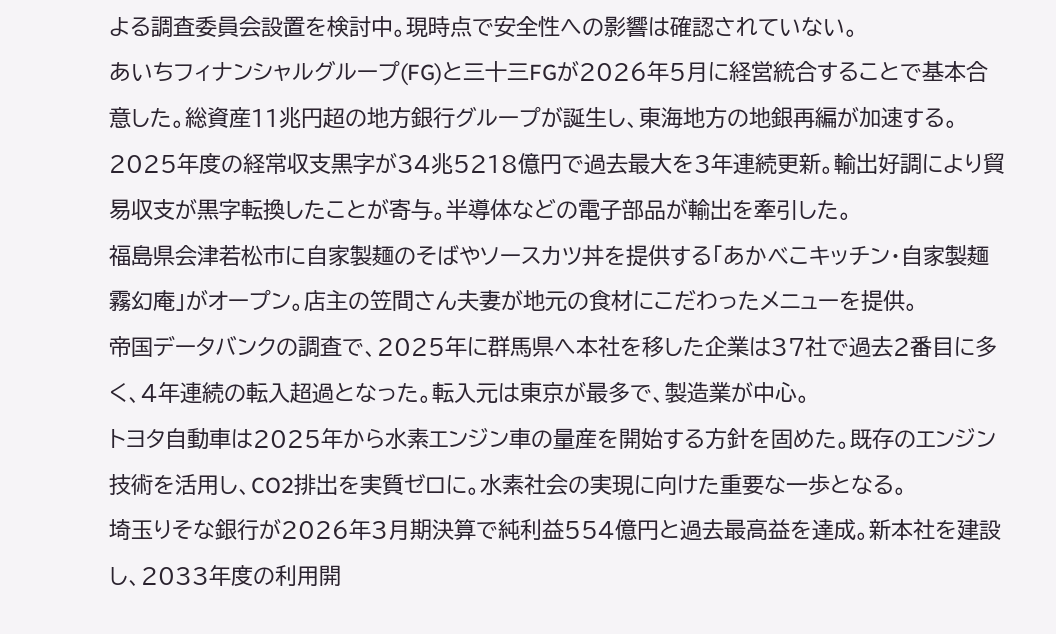よる調査委員会設置を検討中。現時点で安全性への影響は確認されていない。
あいちフィナンシャルグループ(FG)と三十三FGが2026年5月に経営統合することで基本合意した。総資産11兆円超の地方銀行グループが誕生し、東海地方の地銀再編が加速する。
2025年度の経常収支黒字が34兆5218億円で過去最大を3年連続更新。輸出好調により貿易収支が黒字転換したことが寄与。半導体などの電子部品が輸出を牽引した。
福島県会津若松市に自家製麺のそばやソースカツ丼を提供する「あかべこキッチン・自家製麺霧幻庵」がオープン。店主の笠間さん夫妻が地元の食材にこだわったメニューを提供。
帝国データバンクの調査で、2025年に群馬県へ本社を移した企業は37社で過去2番目に多く、4年連続の転入超過となった。転入元は東京が最多で、製造業が中心。
トヨタ自動車は2025年から水素エンジン車の量産を開始する方針を固めた。既存のエンジン技術を活用し、CO2排出を実質ゼロに。水素社会の実現に向けた重要な一歩となる。
埼玉りそな銀行が2026年3月期決算で純利益554億円と過去最高益を達成。新本社を建設し、2033年度の利用開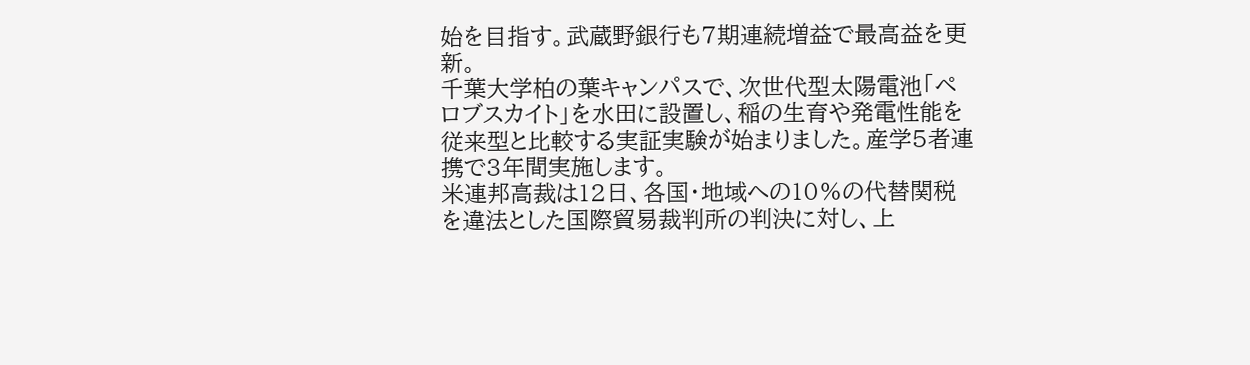始を目指す。武蔵野銀行も7期連続増益で最高益を更新。
千葉大学柏の葉キャンパスで、次世代型太陽電池「ペロブスカイト」を水田に設置し、稲の生育や発電性能を従来型と比較する実証実験が始まりました。産学5者連携で3年間実施します。
米連邦高裁は12日、各国・地域への10%の代替関税を違法とした国際貿易裁判所の判決に対し、上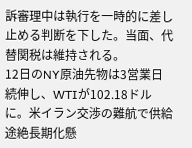訴審理中は執行を一時的に差し止める判断を下した。当面、代替関税は維持される。
12日のNY原油先物は3営業日続伸し、WTIが102.18ドルに。米イラン交渉の難航で供給途絶長期化懸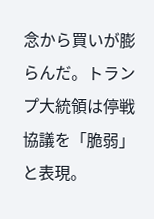念から買いが膨らんだ。トランプ大統領は停戦協議を「脆弱」と表現。